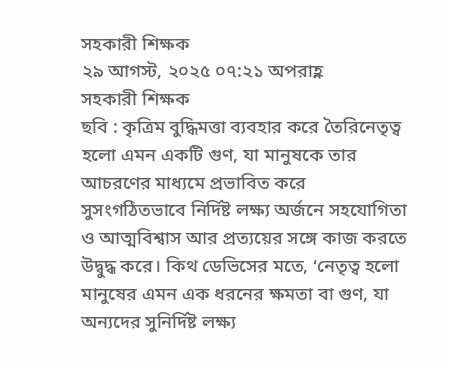সহকারী শিক্ষক
২৯ আগস্ট, ২০২৫ ০৭:২১ অপরাহ্ণ
সহকারী শিক্ষক
ছবি : কৃত্রিম বুদ্ধিমত্তা ব্যবহার করে তৈরিনেতৃত্ব হলো এমন একটি গুণ, যা মানুষকে তার আচরণের মাধ্যমে প্রভাবিত করে সুসংগঠিতভাবে নির্দিষ্ট লক্ষ্য অর্জনে সহযোগিতা ও আত্মবিশ্বাস আর প্রত্যয়ের সঙ্গে কাজ করতে উদ্বুদ্ধ করে। কিথ ডেভিসের মতে, ‘নেতৃত্ব হলো মানুষের এমন এক ধরনের ক্ষমতা বা গুণ, যা অন্যদের সুনির্দিষ্ট লক্ষ্য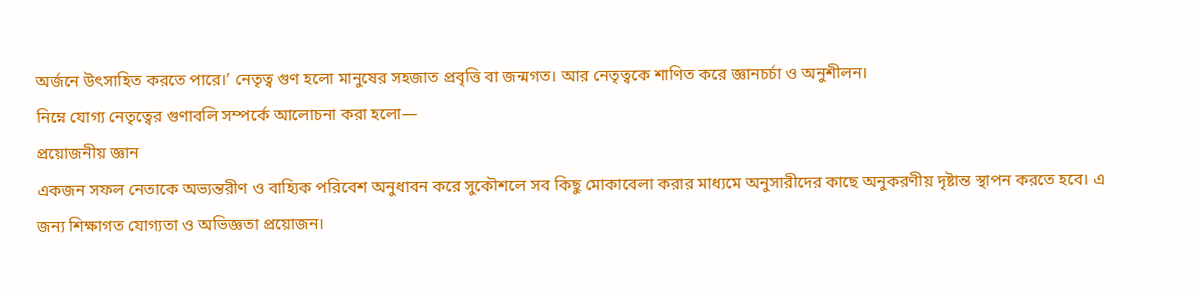অর্জনে উৎসাহিত করতে পারে।’ নেতৃত্ব গুণ হলো মানুষের সহজাত প্রবৃত্তি বা জন্মগত। আর নেতৃত্বকে শাণিত করে জ্ঞানচর্চা ও অনুশীলন।
নিম্নে যোগ্য নেতৃত্বের গুণাবলি সম্পর্কে আলোচনা করা হলো—
প্রয়োজনীয় জ্ঞান
একজন সফল নেতাকে অভ্যন্তরীণ ও বাহ্যিক পরিবেশ অনুধাবন করে সুকৌশলে সব কিছু মোকাবেলা করার মাধ্যমে অনুসারীদের কাছে অনুকরণীয় দৃষ্টান্ত স্থাপন করতে হবে। এ জন্য শিক্ষাগত যোগ্যতা ও অভিজ্ঞতা প্রয়োজন।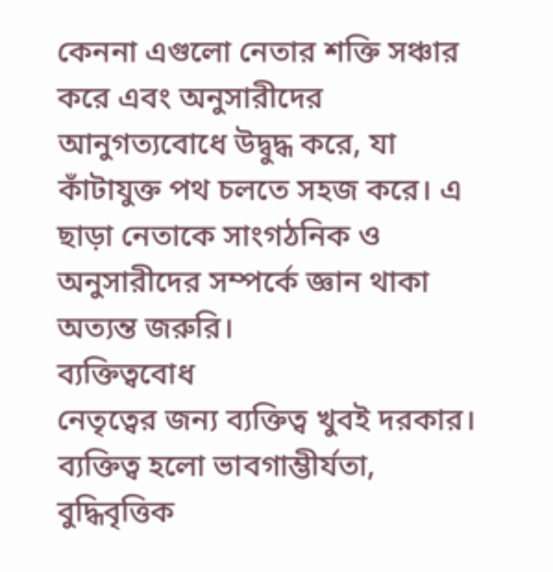কেননা এগুলো নেতার শক্তি সঞ্চার করে এবং অনুসারীদের আনুগত্যবোধে উদ্বুদ্ধ করে, যা কাঁটাযুক্ত পথ চলতে সহজ করে। এ ছাড়া নেতাকে সাংগঠনিক ও অনুসারীদের সম্পর্কে জ্ঞান থাকা অত্যন্ত জরুরি।
ব্যক্তিত্ববোধ
নেতৃত্বের জন্য ব্যক্তিত্ব খুবই দরকার। ব্যক্তিত্ব হলো ভাবগাম্ভীর্যতা, বুদ্ধিবৃত্তিক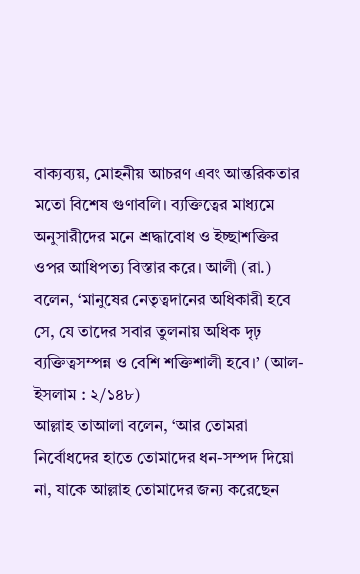বাক্যব্যয়, মোহনীয় আচরণ এবং আন্তরিকতার মতো বিশেষ গুণাবলি। ব্যক্তিত্বের মাধ্যমে অনুসারীদের মনে শ্রদ্ধাবোধ ও ইচ্ছাশক্তির ওপর আধিপত্য বিস্তার করে। আলী (রা.) বলেন, ‘মানুষের নেতৃত্বদানের অধিকারী হবে সে, যে তাদের সবার তুলনায় অধিক দৃঢ় ব্যক্তিত্বসম্পন্ন ও বেশি শক্তিশালী হবে।’ (আল-ইসলাম : ২/১৪৮)
আল্লাহ তাআলা বলেন, ‘আর তোমরা নির্বোধদের হাতে তোমাদের ধন-সম্পদ দিয়ো না, যাকে আল্লাহ তোমাদের জন্য করেছেন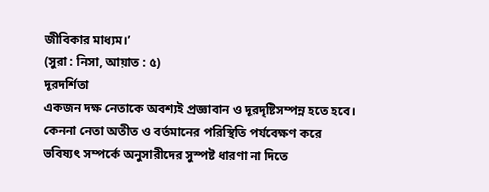জীবিকার মাধ্যম।’
(সুরা : নিসা, আয়াত : ৫)
দূরদর্শিতা
একজন দক্ষ নেতাকে অবশ্যই প্রজ্ঞাবান ও দূরদৃষ্টিসম্পন্ন হতে হবে। কেননা নেতা অতীত ও বর্তমানের পরিস্থিতি পর্যবেক্ষণ করে ভবিষ্যৎ সম্পর্কে অনুসারীদের সুস্পষ্ট ধারণা না দিতে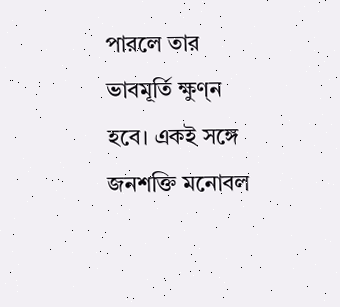পারলে তার ভাবমূর্তি ক্ষুণ্ন হবে। একই সঙ্গে জনশক্তি মনোবল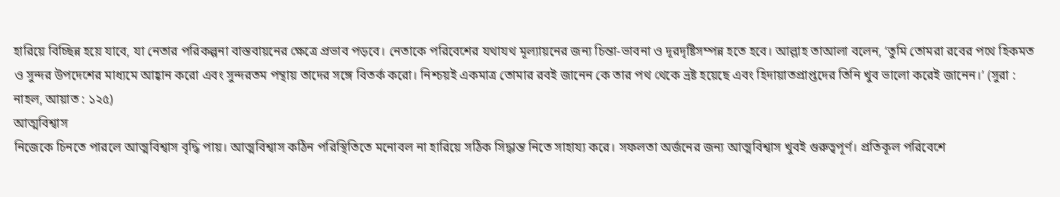হারিয়ে বিচ্ছিন্ন হয়ে যাবে, যা নেতার পরিকল্পনা বাস্তবায়নের ক্ষেত্রে প্রভাব পড়বে। নেতাকে পরিবেশের যথাযথ মূল্যায়নের জন্য চিন্তা-ভাবনা ও দূরদৃষ্টিসম্পন্ন হতে হবে। আল্লাহ তাআলা বলেন, ‘তুমি তোমরা রবের পথে হিকমত ও সুন্দর উপদেশের মাধ্যমে আহ্বান করো এবং সুন্দরতম পন্থায় তাদের সঙ্গে বিতর্ক করো। নিশ্চয়ই একমাত্র তোমার রবই জানেন কে তার পথ থেকে ভ্রষ্ট হয়েছে এবং হিদায়াতপ্রাপ্তদের তিনি খুব ভালো করেই জানেন।’ (সুরা : নাহল, আয়াত : ১২৫)
আত্মবিশ্বাস
নিজেকে চিনতে পারলে আত্মবিশ্বাস বৃদ্ধি পায়। আত্মবিশ্বাস কঠিন পরিস্থিতিতে মনোবল না হারিয়ে সঠিক সিদ্ধান্ত নিতে সাহায্য করে। সফলতা অর্জনের জন্য আত্মবিশ্বাস খুবই গুরুত্বপূর্ণ। প্রতিকূল পরিবেশে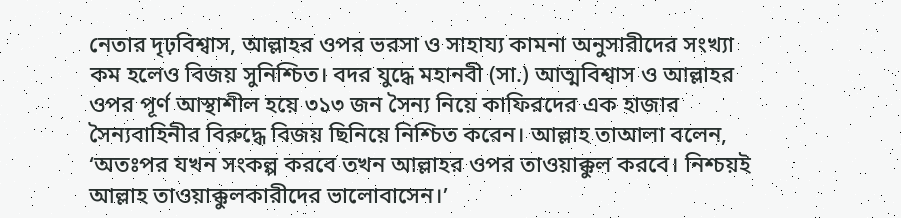নেতার দৃঢ়বিশ্বাস, আল্লাহর ওপর ভরসা ও সাহায্য কামনা অনুসারীদের সংখ্যা কম হলেও বিজয় সুনিশ্চিত। বদর যুদ্ধে মহানবী (সা.) আত্মবিশ্বাস ও আল্লাহর ওপর পূর্ণ আস্থাশীল হয়ে ৩১৩ জন সৈন্য নিয়ে কাফিরদের এক হাজার সৈন্যবাহিনীর বিরুদ্ধে বিজয় ছিনিয়ে নিশ্চিত করেন। আল্লাহ তাআলা বলেন, ‘অতঃপর যখন সংকল্প করবে তখন আল্লাহর ওপর তাওয়াক্কুল করবে। নিশ্চয়ই আল্লাহ তাওয়াক্কুলকারীদের ভালোবাসেন।’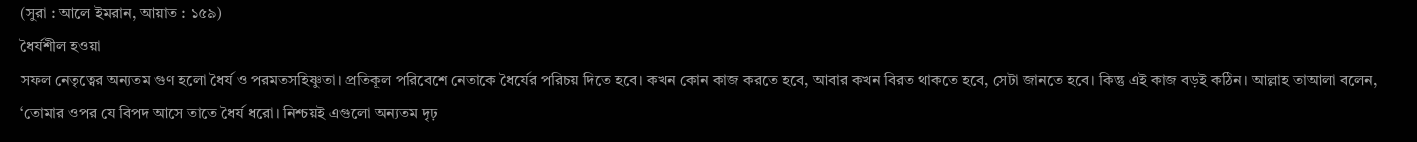(সুরা : আলে ইমরান, আয়াত : ১৫৯)
ধৈর্যশীল হওয়া
সফল নেতৃত্বের অন্যতম গুণ হলো ধৈর্য ও পরমতসহিষ্ণুতা। প্রতিকূল পরিবেশে নেতাকে ধৈর্যের পরিচয় দিতে হবে। কখন কোন কাজ করতে হবে, আবার কখন বিরত থাকতে হবে, সেটা জানতে হবে। কিন্তু এই কাজ বড়ই কঠিন। আল্লাহ তাআলা বলেন, ‘তোমার ওপর যে বিপদ আসে তাতে ধৈর্য ধরো। নিশ্চয়ই এগুলো অন্যতম দৃঢ়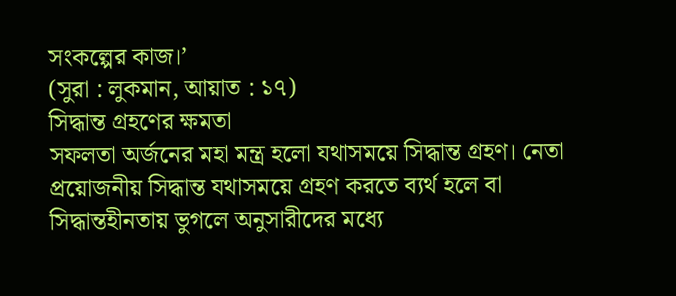সংকল্পের কাজ।’
(সুরা : লুকমান, আয়াত : ১৭)
সিদ্ধান্ত গ্রহণের ক্ষমতা
সফলতা অর্জনের মহা মন্ত্র হলো যথাসময়ে সিদ্ধান্ত গ্রহণ। নেতা প্রয়োজনীয় সিদ্ধান্ত যথাসময়ে গ্রহণ করতে ব্যর্থ হলে বা সিদ্ধান্তহীনতায় ভুগলে অনুসারীদের মধ্যে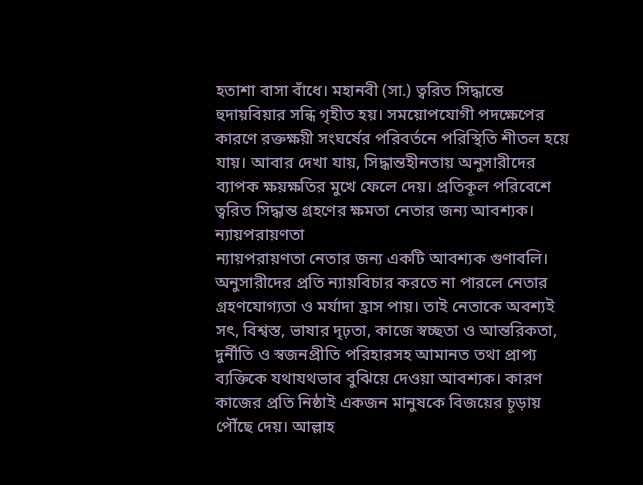হতাশা বাসা বাঁধে। মহানবী (সা.) ত্বরিত সিদ্ধান্তে হুদায়বিয়ার সন্ধি গৃহীত হয়। সময়োপযোগী পদক্ষেপের কারণে রক্তক্ষয়ী সংঘর্ষের পরিবর্তনে পরিস্থিতি শীতল হয়ে যায়। আবার দেখা যায়, সিদ্ধান্তহীনতায় অনুসারীদের ব্যাপক ক্ষয়ক্ষতির মুখে ফেলে দেয়। প্রতিকূল পরিবেশে ত্বরিত সিদ্ধান্ত গ্রহণের ক্ষমতা নেতার জন্য আবশ্যক।
ন্যায়পরায়ণতা
ন্যায়পরায়ণতা নেতার জন্য একটি আবশ্যক গুণাবলি। অনুসারীদের প্রতি ন্যায়বিচার করতে না পারলে নেতার গ্রহণযোগ্যতা ও মর্যাদা হ্রাস পায়। তাই নেতাকে অবশ্যই সৎ, বিশ্বস্ত, ভাষার দৃঢ়তা, কাজে স্বচ্ছতা ও আন্তরিকতা, দুর্নীতি ও স্বজনপ্রীতি পরিহারসহ আমানত তথা প্রাপ্য ব্যক্তিকে যথাযথভাব বুঝিয়ে দেওয়া আবশ্যক। কারণ কাজের প্রতি নিষ্ঠাই একজন মানুষকে বিজয়ের চূড়ায় পৌঁছে দেয়। আল্লাহ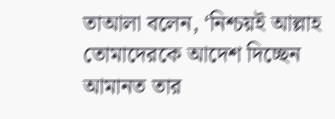তাআলা বলেন, ‘নিশ্চয়ই আল্লাহ তোমাদেরকে আদেশ দিচ্ছেন আমানত তার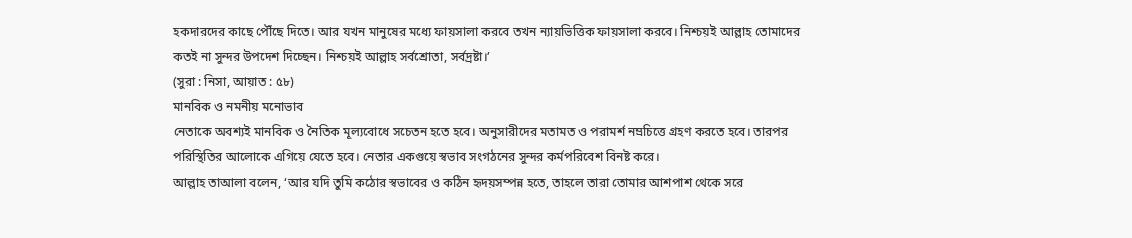হকদারদের কাছে পৌঁছে দিতে। আর যখন মানুষের মধ্যে ফায়সালা করবে তখন ন্যায়ভিত্তিক ফায়সালা করবে। নিশ্চয়ই আল্লাহ তোমাদের কতই না সুন্দর উপদেশ দিচ্ছেন। নিশ্চয়ই আল্লাহ সর্বশ্রোতা, সর্বদ্রষ্টা।’
(সুরা : নিসা, আয়াত : ৫৮)
মানবিক ও নমনীয় মনোভাব
নেতাকে অবশ্যই মানবিক ও নৈতিক মূল্যবোধে সচেতন হতে হবে। অনুসারীদের মতামত ও পরামর্শ নম্রচিত্তে গ্রহণ করতে হবে। তারপর পরিস্থিতির আলোকে এগিয়ে যেতে হবে। নেতার একগুয়ে স্বভাব সংগঠনের সুন্দর কর্মপরিবেশ বিনষ্ট করে।
আল্লাহ তাআলা বলেন, ‘আর যদি তুমি কঠোর স্বভাবের ও কঠিন হৃদয়সম্পন্ন হতে, তাহলে তারা তোমার আশপাশ থেকে সরে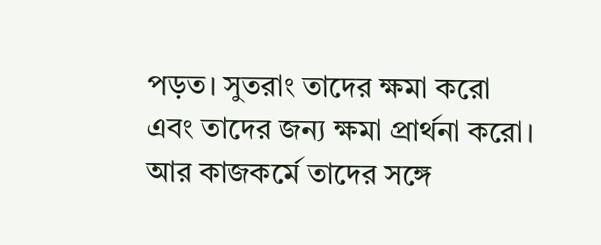পড়ত। সুতরাং তাদের ক্ষমা করো এবং তাদের জন্য ক্ষমা প্রার্থনা করো। আর কাজকর্মে তাদের সঙ্গে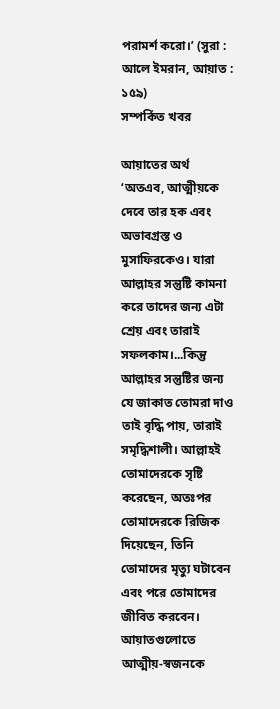পরামর্শ করো।’ (সুরা : আলে ইমরান, আয়াত : ১৫৯)
সম্পর্কিত খবর

আয়াতের অর্থ
‘অতএব, আত্মীয়কে দেবে তার হক এবং অভাবগ্রস্ত ও মুসাফিরকেও। যারা আল্লাহর সন্তুষ্টি কামনা করে তাদের জন্য এটা শ্রেয় এবং তারাই সফলকাম।...কিন্তু আল্লাহর সন্তুষ্টির জন্য যে জাকাত তোমরা দাও তাই বৃদ্ধি পায়, তারাই সমৃদ্ধিশালী। আল্লাহই তোমাদেরকে সৃষ্টি করেছেন, অতঃপর তোমাদেরকে রিজিক দিয়েছেন, তিনি তোমাদের মৃত্যু ঘটাবেন এবং পরে তোমাদের জীবিত করবেন।
আয়াতগুলোতে আত্মীয়-স্বজনকে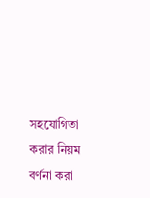সহযোগিতা করার নিয়ম বর্ণনা করা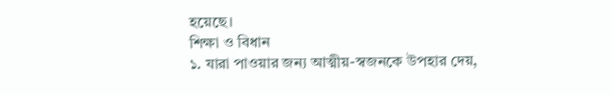হয়েছে।
শিক্ষা ও বিধান
১. যারা পাওয়ার জন্য আত্মীয়-স্বজনকে উপহার দেয়,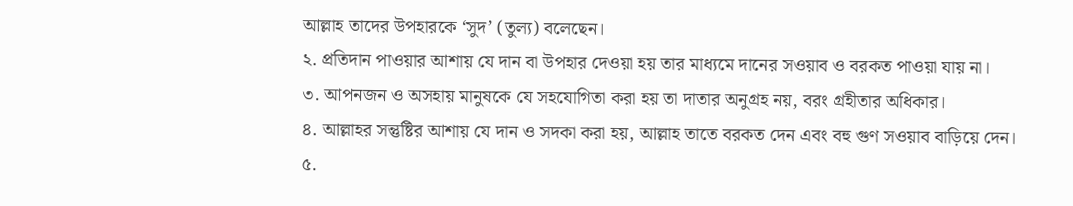আল্লাহ তাদের উপহারকে ‘সুদ’ (তুল্য) বলেছেন।
২. প্রতিদান পাওয়ার আশায় যে দান বা উপহার দেওয়া হয় তার মাধ্যমে দানের সওয়াব ও বরকত পাওয়া যায় না।
৩. আপনজন ও অসহায় মানুষকে যে সহযোগিতা করা হয় তা দাতার অনুগ্রহ নয়, বরং গ্রহীতার অধিকার।
৪. আল্লাহর সন্তুষ্টির আশায় যে দান ও সদকা করা হয়, আল্লাহ তাতে বরকত দেন এবং বহু গুণ সওয়াব বাড়িয়ে দেন।
৫.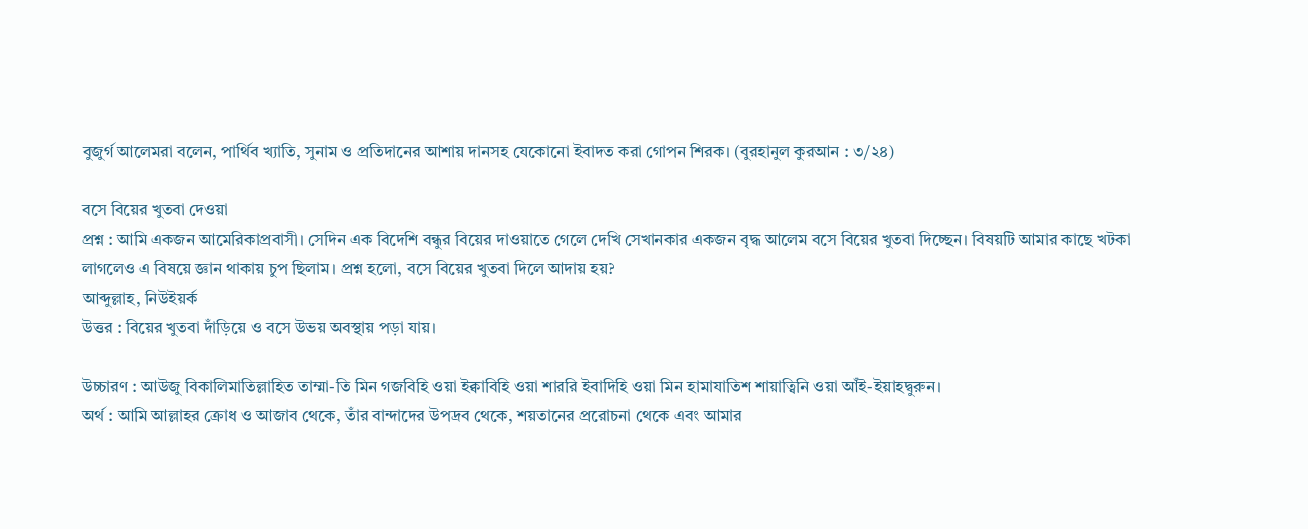বুজুর্গ আলেমরা বলেন, পার্থিব খ্যাতি, সুনাম ও প্রতিদানের আশায় দানসহ যেকোনো ইবাদত করা গোপন শিরক। (বুরহানুল কুরআন : ৩/২৪)

বসে বিয়ের খুতবা দেওয়া
প্রশ্ন : আমি একজন আমেরিকাপ্রবাসী। সেদিন এক বিদেশি বন্ধুর বিয়ের দাওয়াতে গেলে দেখি সেখানকার একজন বৃদ্ধ আলেম বসে বিয়ের খুতবা দিচ্ছেন। বিষয়টি আমার কাছে খটকা লাগলেও এ বিষয়ে জ্ঞান থাকায় চুপ ছিলাম। প্রশ্ন হলো, বসে বিয়ের খুতবা দিলে আদায় হয়?
আব্দুল্লাহ, নিউইয়র্ক
উত্তর : বিয়ের খুতবা দাঁড়িয়ে ও বসে উভয় অবস্থায় পড়া যায়।

উচ্চারণ : আউজু বিকালিমাতিল্লাহিত তাম্মা-তি মিন গজবিহি ওয়া ইক্বাবিহি ওয়া শাররি ইবাদিহি ওয়া মিন হামাযাতিশ শায়াত্বিনি ওয়া আঁই-ইয়াহদ্বুরুন।
অর্থ : আমি আল্লাহর ক্রোধ ও আজাব থেকে, তাঁর বান্দাদের উপদ্রব থেকে, শয়তানের প্ররোচনা থেকে এবং আমার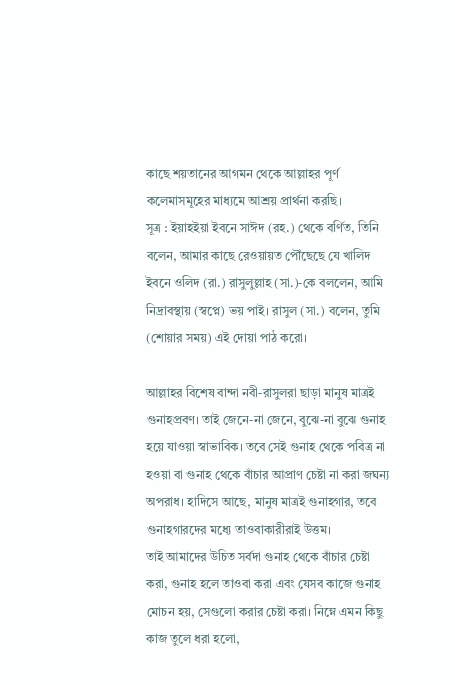কাছে শয়তানের আগমন থেকে আল্লাহর পূর্ণ কলেমাসমূহের মাধ্যমে আশ্রয় প্রার্থনা করছি।
সূত্র : ইয়াহইয়া ইবনে সাঈদ (রহ.) থেকে বর্ণিত, তিনি বলেন, আমার কাছে রেওয়ায়ত পৌঁছেছে যে খালিদ ইবনে ওলিদ (রা.) রাসুলুল্লাহ (সা.)-কে বললেন, আমি নিদ্রাবস্থায় (স্বপ্নে) ভয় পাই। রাসুল (সা.) বলেন, তুমি (শোয়ার সময়) এই দোয়া পাঠ করো।

আল্লাহর বিশেষ বান্দা নবী-রাসুলরা ছাড়া মানুষ মাত্রই গুনাহপ্রবণ। তাই জেনে-না জেনে, বুঝে-না বুঝে গুনাহ হয়ে যাওয়া স্বাভাবিক। তবে সেই গুনাহ থেকে পবিত্র না হওয়া বা গুনাহ থেকে বাঁচার আপ্রাণ চেষ্টা না করা জঘন্য অপরাধ। হাদিসে আছে, মানুষ মাত্রই গুনাহগার, তবে গুনাহগারদের মধ্যে তাওবাকারীরাই উত্তম।
তাই আমাদের উচিত সর্বদা গুনাহ থেকে বাঁচার চেষ্টা করা, গুনাহ হলে তাওবা করা এবং যেসব কাজে গুনাহ মোচন হয়, সেগুলো করার চেষ্টা করা। নিম্নে এমন কিছু কাজ তুলে ধরা হলো,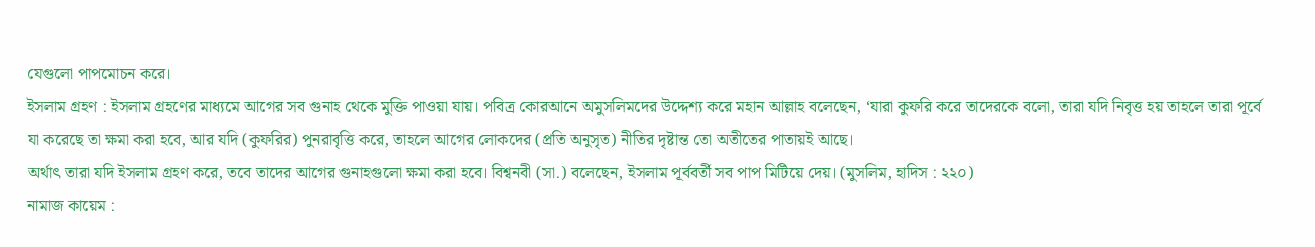যেগুলো পাপমোচন করে।
ইসলাম গ্রহণ : ইসলাম গ্রহণের মাধ্যমে আগের সব গুনাহ থেকে মুক্তি পাওয়া যায়। পবিত্র কোরআনে অমুসলিমদের উদ্দেশ্য করে মহান আল্লাহ বলেছেন, ‘যারা কুফরি করে তাদেরকে বলো, তারা যদি নিবৃত্ত হয় তাহলে তারা পূর্বে যা করেছে তা ক্ষমা করা হবে, আর যদি (কুফরির) পুনরাবৃত্তি করে, তাহলে আগের লোকদের (প্রতি অনুসৃত) নীতির দৃষ্টান্ত তো অতীতের পাতায়ই আছে।
অর্থাৎ তারা যদি ইসলাম গ্রহণ করে, তবে তাদের আগের গুনাহগুলো ক্ষমা করা হবে। বিশ্বনবী (সা.) বলেছেন, ইসলাম পূর্ববর্তী সব পাপ মিটিয়ে দেয়। (মুসলিম, হাদিস : ২২০)
নামাজ কায়েম :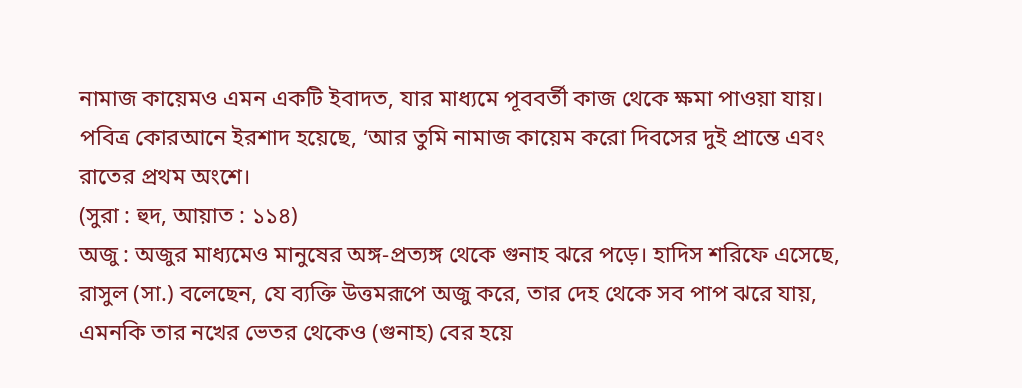নামাজ কায়েমও এমন একটি ইবাদত, যার মাধ্যমে পূববর্তী কাজ থেকে ক্ষমা পাওয়া যায়। পবিত্র কোরআনে ইরশাদ হয়েছে, ‘আর তুমি নামাজ কায়েম করো দিবসের দুই প্রান্তে এবং রাতের প্রথম অংশে।
(সুরা : হুদ, আয়াত : ১১৪)
অজু : অজুর মাধ্যমেও মানুষের অঙ্গ-প্রত্যঙ্গ থেকে গুনাহ ঝরে পড়ে। হাদিস শরিফে এসেছে, রাসুল (সা.) বলেছেন, যে ব্যক্তি উত্তমরূপে অজু করে, তার দেহ থেকে সব পাপ ঝরে যায়, এমনকি তার নখের ভেতর থেকেও (গুনাহ) বের হয়ে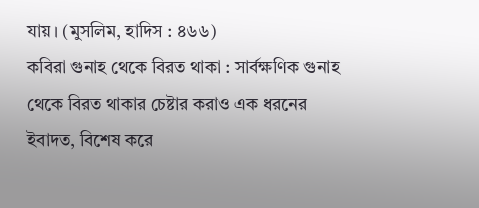যায়। (মুসলিম, হাদিস : ৪৬৬)
কবিরা গুনাহ থেকে বিরত থাকা : সার্বক্ষণিক গুনাহ থেকে বিরত থাকার চেষ্টার করাও এক ধরনের ইবাদত, বিশেষ করে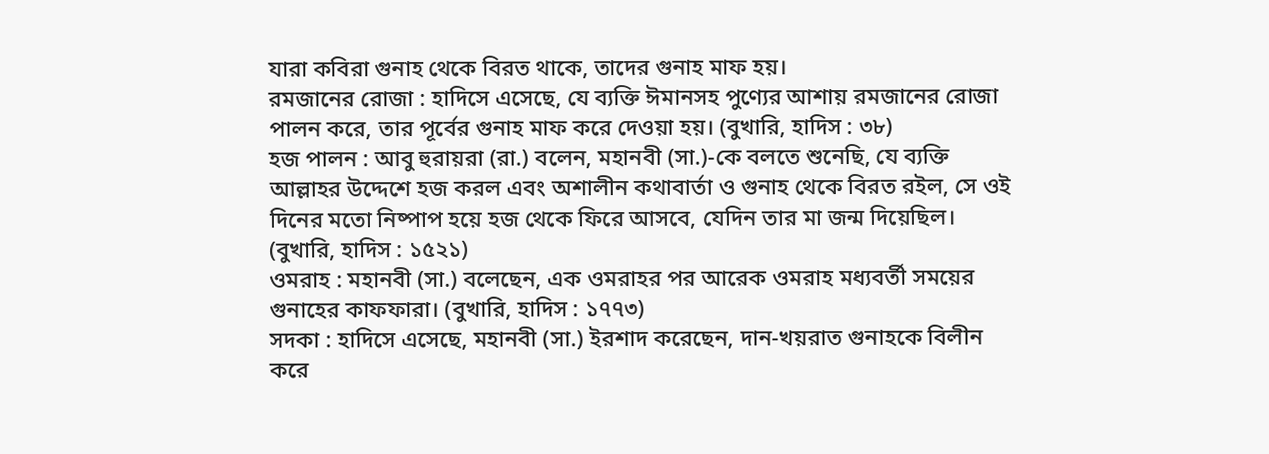যারা কবিরা গুনাহ থেকে বিরত থাকে, তাদের গুনাহ মাফ হয়।
রমজানের রোজা : হাদিসে এসেছে, যে ব্যক্তি ঈমানসহ পুণ্যের আশায় রমজানের রোজা পালন করে, তার পূর্বের গুনাহ মাফ করে দেওয়া হয়। (বুখারি, হাদিস : ৩৮)
হজ পালন : আবু হুরায়রা (রা.) বলেন, মহানবী (সা.)-কে বলতে শুনেছি, যে ব্যক্তি আল্লাহর উদ্দেশে হজ করল এবং অশালীন কথাবার্তা ও গুনাহ থেকে বিরত রইল, সে ওই দিনের মতো নিষ্পাপ হয়ে হজ থেকে ফিরে আসবে, যেদিন তার মা জন্ম দিয়েছিল। (বুখারি, হাদিস : ১৫২১)
ওমরাহ : মহানবী (সা.) বলেছেন, এক ওমরাহর পর আরেক ওমরাহ মধ্যবর্তী সময়ের গুনাহের কাফফারা। (বুখারি, হাদিস : ১৭৭৩)
সদকা : হাদিসে এসেছে, মহানবী (সা.) ইরশাদ করেছেন, দান-খয়রাত গুনাহকে বিলীন করে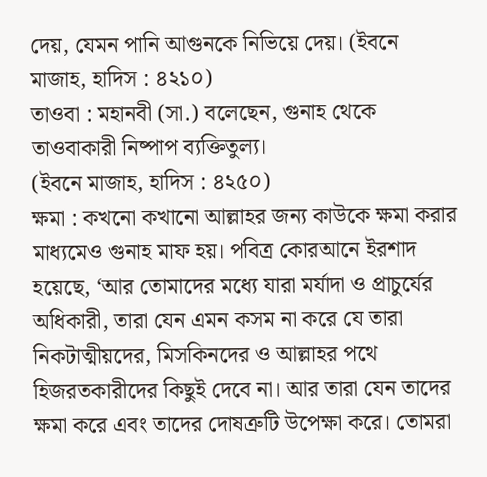দেয়, যেমন পানি আগুনকে নিভিয়ে দেয়। (ইবনে মাজাহ, হাদিস : ৪২১০)
তাওবা : মহানবী (সা.) বলেছেন, গুনাহ থেকে তাওবাকারী নিষ্পাপ ব্যক্তিতুল্য।
(ইবনে মাজাহ, হাদিস : ৪২৫০)
ক্ষমা : কখনো কখানো আল্লাহর জন্য কাউকে ক্ষমা করার মাধ্যমেও গুনাহ মাফ হয়। পবিত্র কোরআনে ইরশাদ হয়েছে, ‘আর তোমাদের মধ্যে যারা মর্যাদা ও প্রাচুর্যের অধিকারী, তারা যেন এমন কসম না করে যে তারা নিকটাত্মীয়দের, মিসকিনদের ও আল্লাহর পথে হিজরতকারীদের কিছুই দেবে না। আর তারা যেন তাদের ক্ষমা করে এবং তাদের দোষত্রুটি উপেক্ষা করে। তোমরা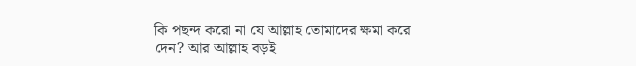কি পছন্দ করো না যে আল্লাহ তোমাদের ক্ষমা করে দেন? আর আল্লাহ বড়ই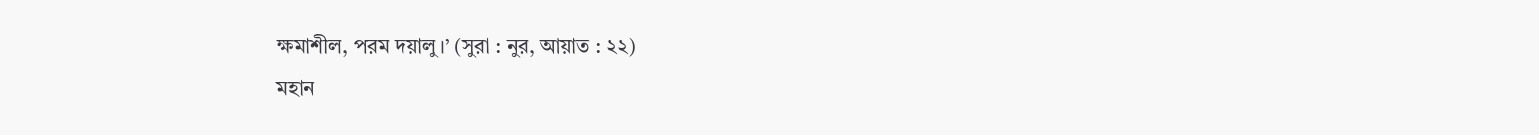ক্ষমাশীল, পরম দয়ালু।’ (সুরা : নুর, আয়াত : ২২)
মহান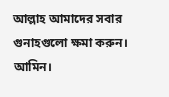আল্লাহ আমাদের সবার গুনাহগুলো ক্ষমা করুন। আমিন।